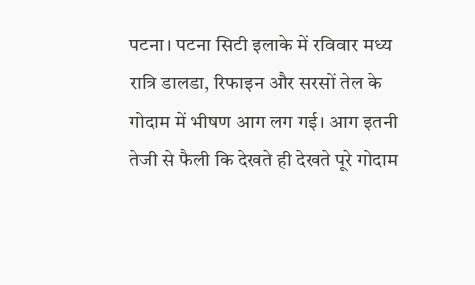पटना। पटना सिटी इलाके में रविवार मध्य रात्रि डालडा, रिफाइन और सरसों तेल के गोदाम में भीषण आग लग गई। आग इतनी तेजी से फैली कि देखते ही देखते पूरे गोदाम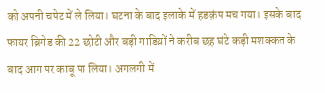को अपनी चपेट में ले लिया। घटना के बाद इलाके में हडक़ंप मच गया। इसके बाद फायर ब्रिगेड की 22 छोटी और बड़ी गाडिय़ों ने करीब छह घंटे कड़ी मशक्कत के बाद आग पर काबू पा लिया। अगलगी में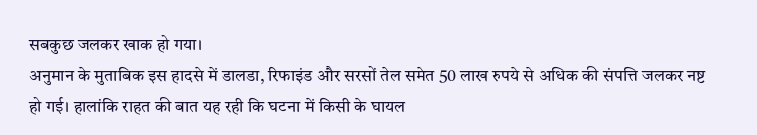सबकुछ जलकर खाक हो गया।
अनुमान के मुताबिक इस हादसे में डालडा, रिफाइंड और सरसों तेल समेत 50 लाख रुपये से अधिक की संपत्ति जलकर नष्ट हो गई। हालांकि राहत की बात यह रही कि घटना में किसी के घायल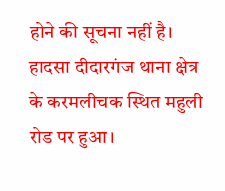होने की सूचना नहीं है।
हादसा दीदारगंज थाना क्षेत्र के करमलीचक स्थित महुली रोड पर हुआ।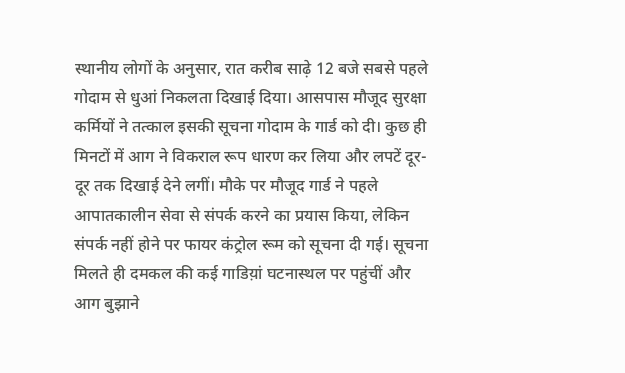स्थानीय लोगों के अनुसार, रात करीब साढ़े 12 बजे सबसे पहले गोदाम से धुआं निकलता दिखाई दिया। आसपास मौजूद सुरक्षा कर्मियों ने तत्काल इसकी सूचना गोदाम के गार्ड को दी। कुछ ही मिनटों में आग ने विकराल रूप धारण कर लिया और लपटें दूर-दूर तक दिखाई देने लगीं। मौके पर मौजूद गार्ड ने पहले आपातकालीन सेवा से संपर्क करने का प्रयास किया, लेकिन संपर्क नहीं होने पर फायर कंट्रोल रूम को सूचना दी गई। सूचना मिलते ही दमकल की कई गाडिय़ां घटनास्थल पर पहुंचीं और आग बुझाने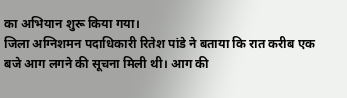का अभियान शुरू किया गया।
जिला अग्निशमन पदाधिकारी रितेश पांडे ने बताया कि रात करीब एक बजे आग लगने की सूचना मिली थी। आग की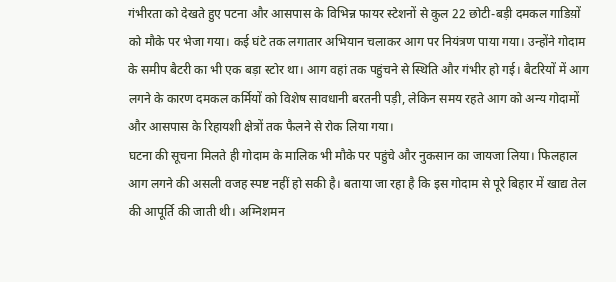गंभीरता को देखते हुए पटना और आसपास के विभिन्न फायर स्टेशनों से कुल 22 छोटी-बड़ी दमकल गाडिय़ों को मौके पर भेजा गया। कई घंटे तक लगातार अभियान चलाकर आग पर नियंत्रण पाया गया। उन्होंने गोदाम के समीप बैटरी का भी एक बड़ा स्टोर था। आग वहां तक पहुंचने से स्थिति और गंभीर हो गई। बैटरियों में आग लगने के कारण दमकल कर्मियों को विशेष सावधानी बरतनी पड़ी, लेकिन समय रहते आग को अन्य गोदामों और आसपास के रिहायशी क्षेत्रों तक फैलने से रोक लिया गया।
घटना की सूचना मिलते ही गोदाम के मालिक भी मौके पर पहुंचे और नुकसान का जायजा लिया। फिलहाल आग लगने की असली वजह स्पष्ट नहीं हो सकी है। बताया जा रहा है कि इस गोदाम से पूरे बिहार में खाद्य तेल की आपूर्ति की जाती थी। अग्निशमन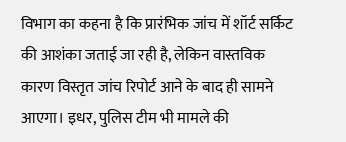विभाग का कहना है कि प्रारंभिक जांच में शॉर्ट सर्किट की आशंका जताई जा रही है, लेकिन वास्तविक कारण विस्तृत जांच रिपोर्ट आने के बाद ही सामने आएगा। इधर, पुलिस टीम भी मामले की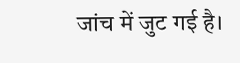जांच में जुट गई है।